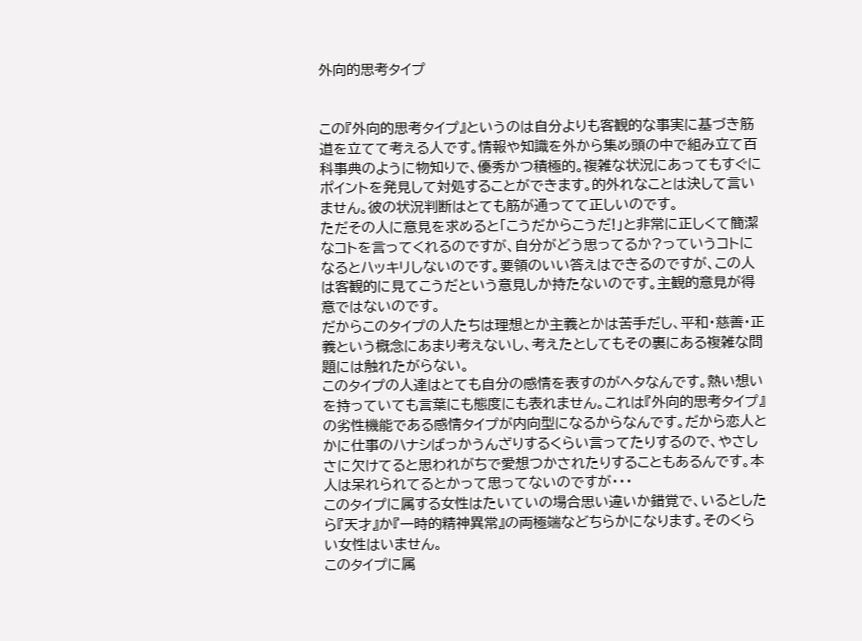外向的思考タイプ


この『外向的思考タイプ』というのは自分よりも客観的な事実に基づき筋道を立てて考える人です。情報や知識を外から集め頭の中で組み立て百科事典のように物知りで、優秀かつ積極的。複雑な状況にあってもすぐにポイントを発見して対処することができます。的外れなことは決して言いません。彼の状況判断はとても筋が通ってて正しいのです。
ただその人に意見を求めると「こうだからこうだ!」と非常に正しくて簡潔なコトを言ってくれるのですが、自分がどう思ってるか?っていうコトになるとハッキリしないのです。要領のいい答えはできるのですが、この人は客観的に見てこうだという意見しか持たないのです。主観的意見が得意ではないのです。
だからこのタイプの人たちは理想とか主義とかは苦手だし、平和・慈善・正義という概念にあまり考えないし、考えたとしてもその裏にある複雑な問題には触れたがらない。
このタイプの人達はとても自分の感情を表すのがヘタなんです。熱い想いを持っていても言葉にも態度にも表れません。これは『外向的思考タイプ』の劣性機能である感情タイプが内向型になるからなんです。だから恋人とかに仕事のハナシばっかうんざりするくらい言ってたりするので、やさしさに欠けてると思われがちで愛想つかされたりすることもあるんです。本人は呆れられてるとかって思ってないのですが・・・
このタイプに属する女性はたいていの場合思い違いか錯覚で、いるとしたら『天才』か『一時的精神異常』の両極端などちらかになります。そのくらい女性はいません。
このタイプに属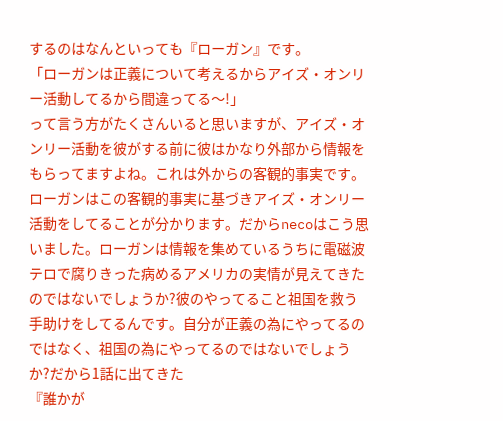するのはなんといっても『ローガン』です。
「ローガンは正義について考えるからアイズ・オンリー活動してるから間違ってる〜!」
って言う方がたくさんいると思いますが、アイズ・オンリー活動を彼がする前に彼はかなり外部から情報をもらってますよね。これは外からの客観的事実です。ローガンはこの客観的事実に基づきアイズ・オンリー活動をしてることが分かります。だからnecoはこう思いました。ローガンは情報を集めているうちに電磁波テロで腐りきった病めるアメリカの実情が見えてきたのではないでしょうか?彼のやってること祖国を救う手助けをしてるんです。自分が正義の為にやってるのではなく、祖国の為にやってるのではないでしょうか?だから1話に出てきた
『誰かが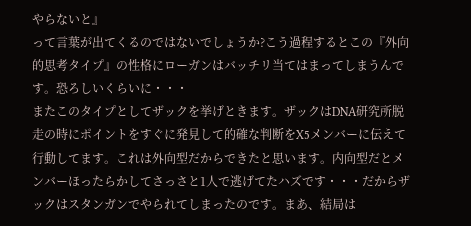やらないと』
って言葉が出てくるのではないでしょうか?こう過程するとこの『外向的思考タイプ』の性格にローガンはバッチリ当てはまってしまうんです。恐ろしいくらいに・・・
またこのタイプとしてザックを挙げときます。ザックはDNA研究所脱走の時にポイントをすぐに発見して的確な判断をX5メンバーに伝えて行動してます。これは外向型だからできたと思います。内向型だとメンバーほったらかしてさっさと1人で逃げてたハズです・・・だからザックはスタンガンでやられてしまったのです。まあ、結局は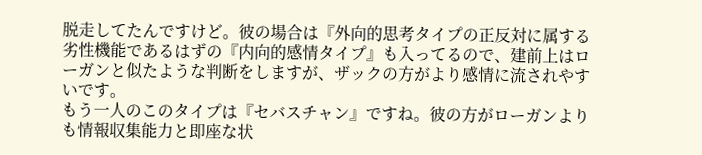脱走してたんですけど。彼の場合は『外向的思考タイプの正反対に属する劣性機能であるはずの『内向的感情タイプ』も入ってるので、建前上はローガンと似たような判断をしますが、ザックの方がより感情に流されやすいです。
もう一人のこのタイプは『セバスチャン』ですね。彼の方がローガンよりも情報収集能力と即座な状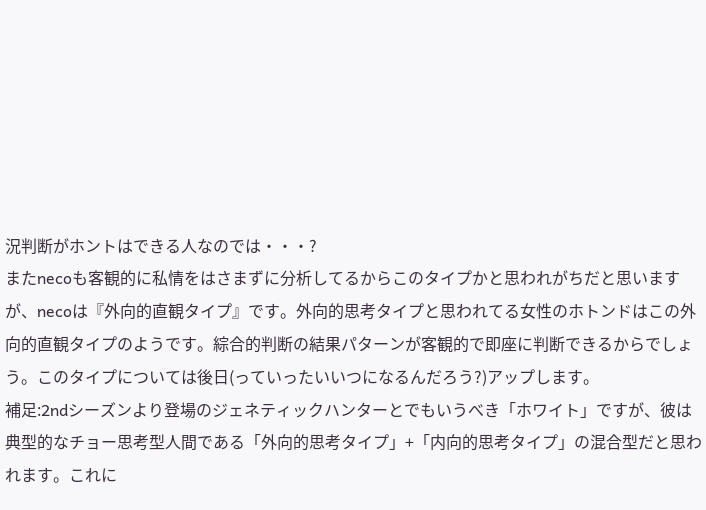況判断がホントはできる人なのでは・・・?
またnecoも客観的に私情をはさまずに分析してるからこのタイプかと思われがちだと思いますが、necoは『外向的直観タイプ』です。外向的思考タイプと思われてる女性のホトンドはこの外向的直観タイプのようです。綜合的判断の結果パターンが客観的で即座に判断できるからでしょう。このタイプについては後日(っていったいいつになるんだろう?)アップします。
補足:2ndシーズンより登場のジェネティックハンターとでもいうべき「ホワイト」ですが、彼は典型的なチョー思考型人間である「外向的思考タイプ」+「内向的思考タイプ」の混合型だと思われます。これに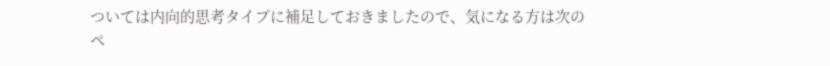ついては内向的思考タイプに補足しておきましたので、気になる方は次のペ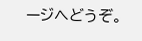ージへどうぞ。